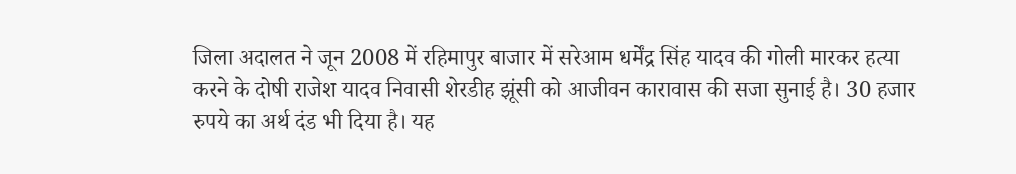जिला अदालत ने जून 2008 में रहिमापुर बाजार में सरेआम धर्मेंद्र सिंह यादव की गोली मारकर हत्या करने के दोषी राजेश यादव निवासी शेरडीह झूंसी को आजीवन कारावास की सजा सुनाई है। 30 हजार रुपये का अर्थ दंड भी दिया है। यह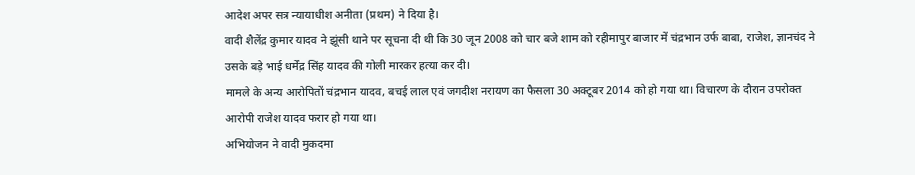आदेश अपर सत्र न्यायाधीश अनीता (प्रथम) ने दिया है।
वादी शैलेंद्र कुमार यादव ने झूंसी थाने पर सूचना दी थी कि 30 जून 2008 को चार बजे शाम को रहीमापुर बाजार में चंद्रभान उर्फ बाबा, राजेश, ज्ञानचंद ने उसके बड़े भाई धर्मेंद्र सिंह यादव की गोली मारकर हत्या कर दी।
मामले के अन्य आरोपितों चंद्रभान यादव, बचई लाल एवं जगदीश नरायण का फैसला 30 अक्टूबर 2014 को हो गया था। विचारण के दौरान उपरोक्त आरोपी राजेश यादव फरार हो गया था।
अभियोजन ने वादी मुकदमा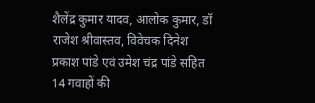शैलेंद्र कुमार यादव, आलोक कुमार, डॉ राजेश श्रीवास्तव, विवेचक दिनेश प्रकाश पांडे एवं उमेश चंद्र पांडे सहित 14 गवाहों की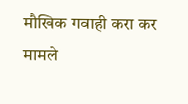मौखिक गवाही करा कर मामले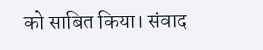को साबित किया। संवाद